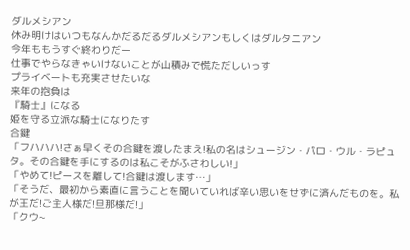ダルメシアン
休み明けはいつもなんかだるだるダルメシアンもしくはダルタニアン
今年ももうすぐ終わりだー
仕事でやらなきゃいけないことが山積みで慌ただしいっす
プライベートも充実させたいな
来年の抱負は
『騎士』になる
姫を守る立派な騎士になりたす
合鍵
「フハハハ!さぁ早くその合鍵を渡したまえ!私の名はシュージン・パロ・ウル・ラピュタ。その合鍵を手にするのは私こそがふさわしい!」
「やめて!ピースを離して!合鍵は渡します…」
「そうだ、最初から素直に言うことを聞いていれば辛い思いをせずに済んだものを。私が王だ!ご主人様だ!旦那様だ!」
「クウ~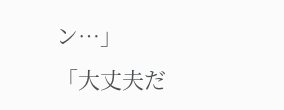ン…」
「大丈夫だ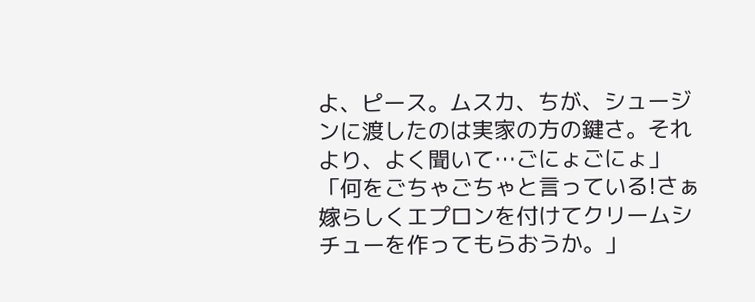よ、ピース。ムスカ、ちが、シュージンに渡したのは実家の方の鍵さ。それより、よく聞いて…ごにょごにょ」
「何をごちゃごちゃと言っている!さぁ嫁らしくエプロンを付けてクリームシチューを作ってもらおうか。」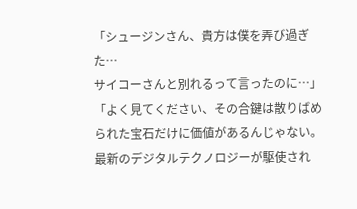「シュージンさん、貴方は僕を弄び過ぎた…
サイコーさんと別れるって言ったのに…」
「よく見てください、その合鍵は散りばめられた宝石だけに価値があるんじゃない。最新のデジタルテクノロジーが駆使され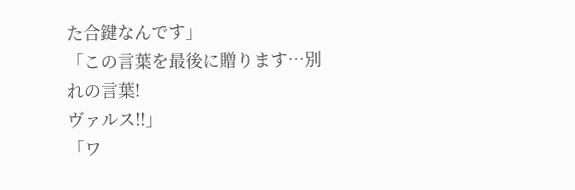た合鍵なんです」
「この言葉を最後に贈ります…別れの言葉!
ヴァルス!!」
「ワ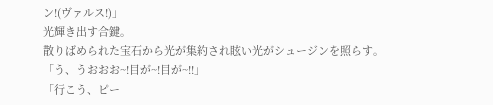ン!(ヴァルス!)」
光輝き出す合鍵。
散りばめられた宝石から光が集約され眩い光がシュージンを照らす。
「う、うおおお~!目が~!目が~!!」
「行こう、ピー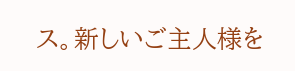ス。新しいご主人様を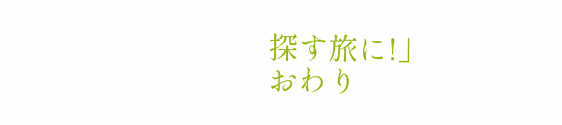探す旅に!」
おわり